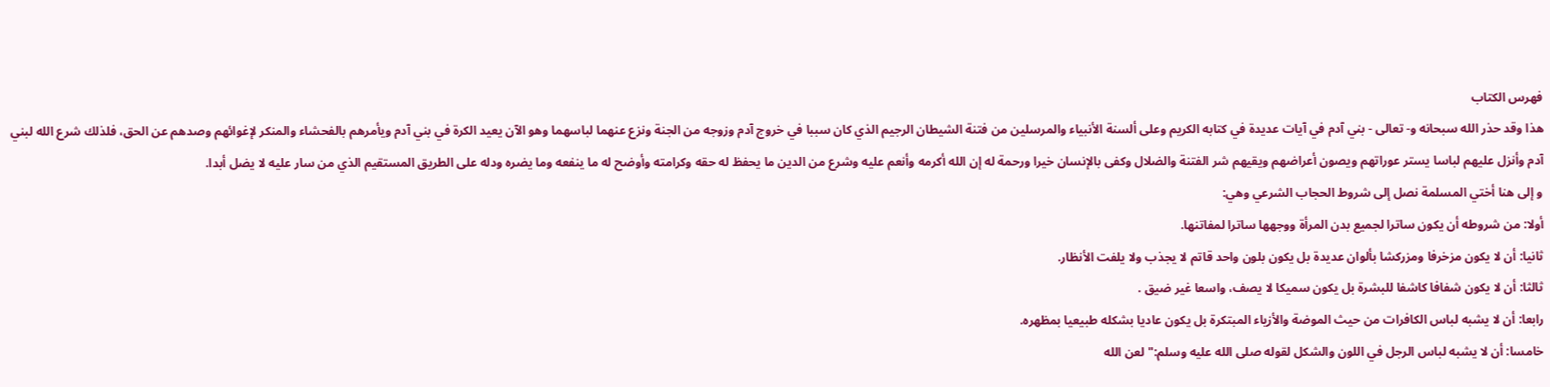فهرس الكتاب
هذا وقد حذر الله سبحانه و- تعالى - بني آدم في آيات عديدة في كتابه الكريم وعلى ألسنة الأنبياء والمرسلين من فتنة الشيطان الرجيم الذي كان سببا في خروج آدم وزوجه من الجنة ونزع عنهما لباسهما وهو الآن يعيد الكرة في بني آدم ويأمرهم بالفحشاء والمنكر لإغوائهم وصدهم عن الحق، فلذلك شرع الله لبني آدم وأنزل عليهم لباسا يستر عوراتهم ويصون أعراضهم ويقيهم شر الفتنة والضلال وكفى بالإنسان خيرا ورحمة له إن الله أكرمه وأنعم عليه وشرع من الدين ما يحفظ له حقه وكرامته وأوضح له ما ينفعه وما يضره ودله على الطريق المستقيم الذي من سار عليه لا يضل أبدا.
و إلى هنا أختي المسلمة نصل إلى شروط الحجاب الشرعي وهي:
أولا: من شروطه أن يكون ساترا لجميع بدن المرأة ووجهها ساترا لمفاتنها.
ثانيا: أن لا يكون مزخرفا ومزركشا بألوان عديدة بل يكون بلون واحد قاتم لا يجذب ولا يلفت الأنظار.
ثالثا: أن لا يكون شفافا كاشفا للبشرة بل يكون سميكا لا يصف، واسعا غير ضيق .
رابعا: أن لا يشبه لباس الكافرات من حيث الموضة والأزياء المبتكرة بل يكون عاديا بشكله طبيعيا بمظهره.
خامسا: أن لا يشبه لباس الرجل في اللون والشكل لقوله صلى الله عليه وسلم:"لعن الله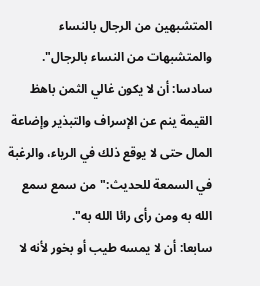المتشبهين من الرجال بالنساء والمتشبهات من النساء بالرجال".
سادسا: أن لا يكون غالي الثمن باهظ القيمة ينم عن الإسراف والتبذير وإضاعة المال حتى لا يوقع ذلك في الرياء، والرغبة في السمعة للحديث:"من سمع سمع الله به ومن رأى رائا الله به".
سابعا: أن لا يمسه طيب أو بخور لأنه لا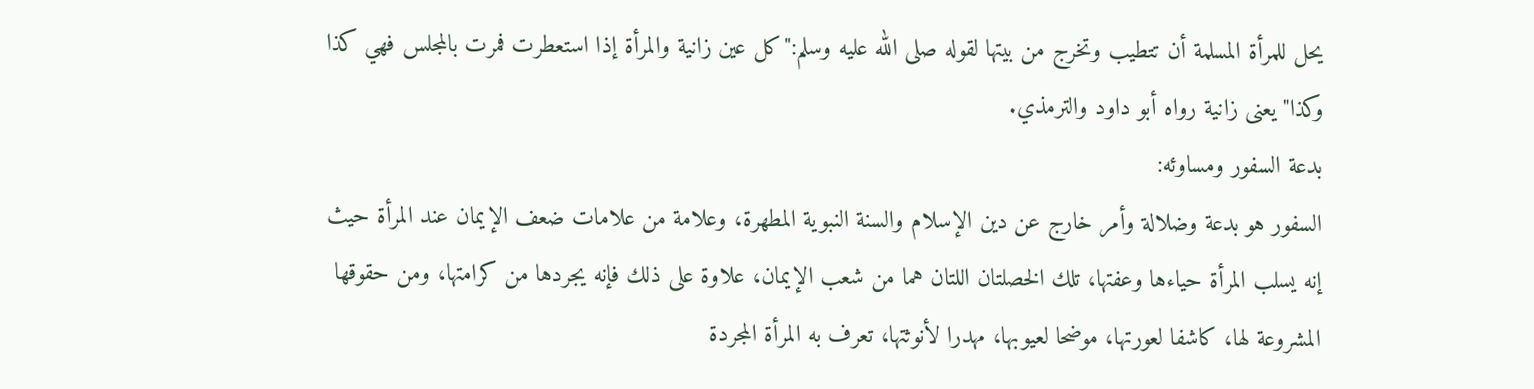يحل للمرأة المسلمة أن تتطيب وتخرج من بيتها لقوله صلى الله عليه وسلم:"كل عين زانية والمرأة إذا استعطرت فمرت بالمجلس فهي كذا وكذا"يعنى زانية رواه أبو داود والترمذي.
بدعة السفور ومساوئه:
السفور هو بدعة وضلالة وأمر خارج عن دين الإسلام والسنة النبوية المطهرة، وعلامة من علامات ضعف الإيمان عند المرأة حيث إنه يسلب المرأة حياءها وعفتها، تلك الخصلتان اللتان هما من شعب الإيمان، علاوة على ذلك فإنه يجردها من كرامتها، ومن حقوقها المشروعة لها، كاشفا لعورتها، موضحا لعيوبها، مهدرا لأنوثتها، تعرف به المرأة المجردة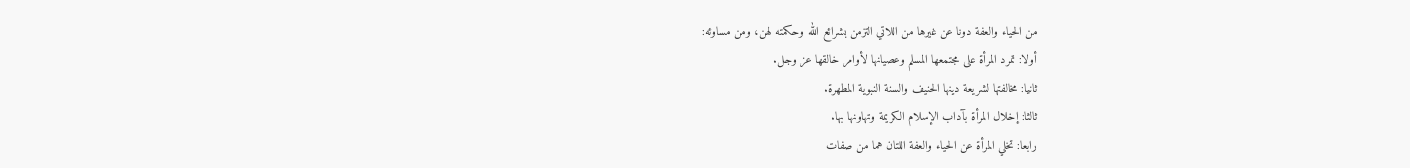من الحياء والعفة دونا عن غيرها من اللاتي التزمن بشرائع الله وحكمته لهن، ومن مساوئه:
أولا: تمرد المرأة على مجتمعها المسلم وعصيانها لأوامر خالقها عز وجل.
ثانيا: مخالفتها لشريعة دينها الحنيف والسنة النبوية المطهرة.
ثالثا: إخلال المرأة بآداب الإسلام الكريمة وتهاونها بها.
رابعا: تخلي المرأة عن الحياء والعفة اللتان هما من صفات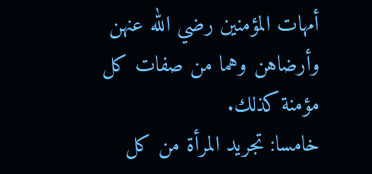أمهات المؤمنين رضي الله عنهن وأرضاهن وهما من صفات كل مؤمنة كذلك.
خامسا: تجريد المرأة من كل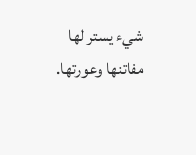شيء يستر لها مفاتنها وعورتها.